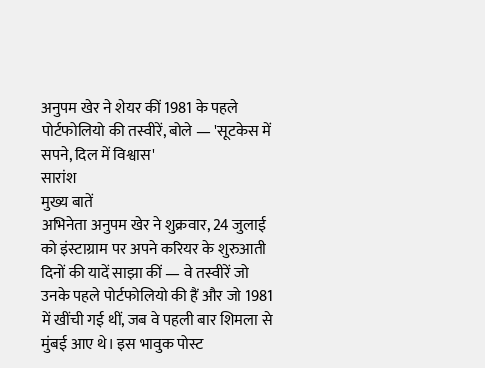अनुपम खेर ने शेयर कीं 1981 के पहले पोर्टफोलियो की तस्वीरें, बोले — 'सूटकेस में सपने, दिल में विश्वास'
सारांश
मुख्य बातें
अभिनेता अनुपम खेर ने शुक्रवार, 24 जुलाई को इंस्टाग्राम पर अपने करियर के शुरुआती दिनों की यादें साझा कीं — वे तस्वीरें जो उनके पहले पोर्टफोलियो की हैं और जो 1981 में खींची गई थीं, जब वे पहली बार शिमला से मुंबई आए थे। इस भावुक पोस्ट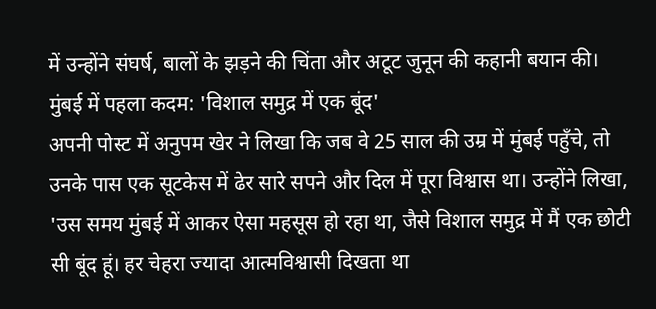में उन्होंने संघर्ष, बालों के झड़ने की चिंता और अटूट जुनून की कहानी बयान की।
मुंबई में पहला कदम: 'विशाल समुद्र में एक बूंद'
अपनी पोस्ट में अनुपम खेर ने लिखा कि जब वे 25 साल की उम्र में मुंबई पहुँचे, तो उनके पास एक सूटकेस में ढेर सारे सपने और दिल में पूरा विश्वास था। उन्होंने लिखा, 'उस समय मुंबई में आकर ऐसा महसूस हो रहा था, जैसे विशाल समुद्र में मैं एक छोटी सी बूंद हूं। हर चेहरा ज्यादा आत्मविश्वासी दिखता था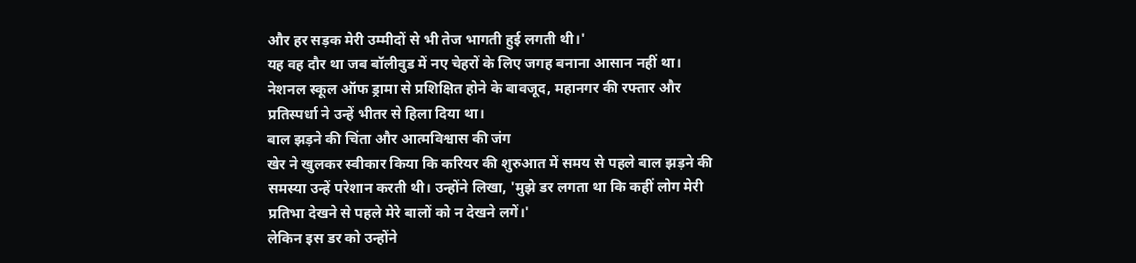और हर सड़क मेरी उम्मीदों से भी तेज भागती हुई लगती थी।'
यह वह दौर था जब बॉलीवुड में नए चेहरों के लिए जगह बनाना आसान नहीं था। नेशनल स्कूल ऑफ ड्रामा से प्रशिक्षित होने के बावजूद, महानगर की रफ्तार और प्रतिस्पर्धा ने उन्हें भीतर से हिला दिया था।
बाल झड़ने की चिंता और आत्मविश्वास की जंग
खेर ने खुलकर स्वीकार किया कि करियर की शुरुआत में समय से पहले बाल झड़ने की समस्या उन्हें परेशान करती थी। उन्होंने लिखा, 'मुझे डर लगता था कि कहीं लोग मेरी प्रतिभा देखने से पहले मेरे बालों को न देखने लगें।'
लेकिन इस डर को उन्होंने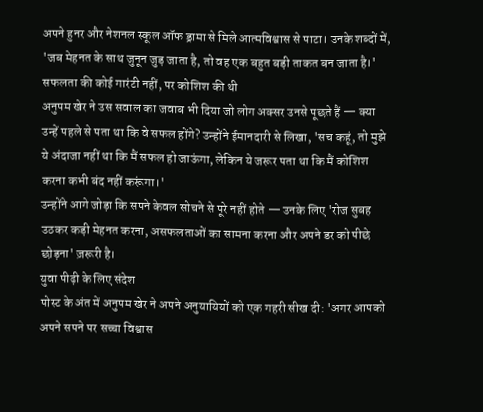अपने हुनर और नेशनल स्कूल ऑफ ड्रामा से मिले आत्मविश्वास से पाटा। उनके शब्दों में, 'जब मेहनत के साथ जुनून जुड़ जाता है, तो वह एक बहुत बड़ी ताकत बन जाता है।'
सफलता की कोई गारंटी नहीं, पर कोशिश की थी
अनुपम खेर ने उस सवाल का जवाब भी दिया जो लोग अक्सर उनसे पूछते हैं — क्या उन्हें पहले से पता था कि वे सफल होंगे? उन्होंने ईमानदारी से लिखा, 'सच कहूं, तो मुझे ये अंदाजा नहीं था कि मैं सफल हो जाऊंगा, लेकिन ये जरूर पता था कि मैं कोशिश करना कभी बंद नहीं करूंगा।'
उन्होंने आगे जोड़ा कि सपने केवल सोचने से पूरे नहीं होते — उनके लिए 'रोज सुबह उठकर कड़ी मेहनत करना, असफलताओं का सामना करना और अपने डर को पीछे छोड़ना' ज़रूरी है।
युवा पीढ़ी के लिए संदेश
पोस्ट के अंत में अनुपम खेर ने अपने अनुयायियों को एक गहरी सीख दी: 'अगर आपको अपने सपने पर सच्चा विश्वास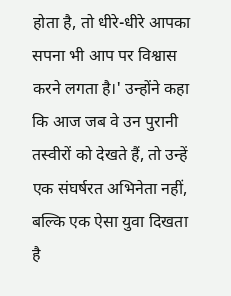होता है, तो धीरे-धीरे आपका सपना भी आप पर विश्वास करने लगता है।' उन्होंने कहा कि आज जब वे उन पुरानी तस्वीरों को देखते हैं, तो उन्हें एक संघर्षरत अभिनेता नहीं, बल्कि एक ऐसा युवा दिखता है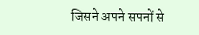जिसने अपने सपनों से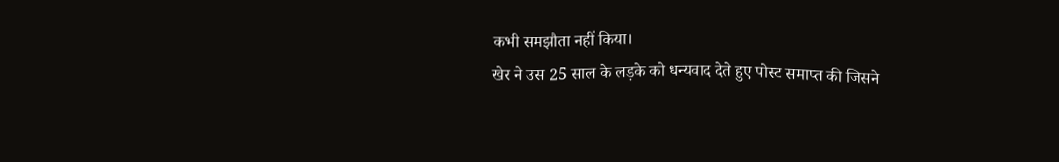कभी समझौता नहीं किया।
खेर ने उस 25 साल के लड़के को धन्यवाद देते हुए पोस्ट समाप्त की जिसने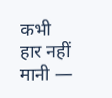कभी हार नहीं मानी —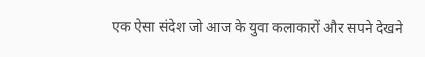एक ऐसा संदेश जो आज के युवा कलाकारों और सपने देखने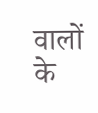वालों के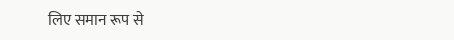लिए समान रूप से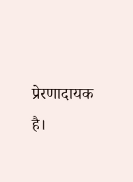प्रेरणादायक है।